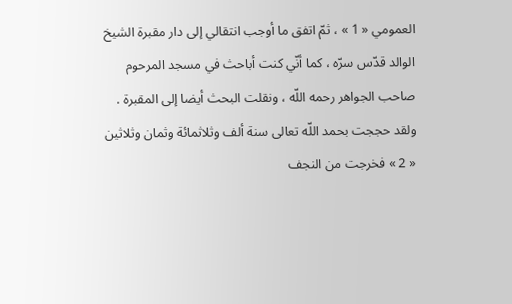العمومي « 1 » ، ثمّ اتفق ما أوجب انتقالي إلى دار مقبرة الشيخ الوالد قدّس سرّه ، كما أنّي كنت أباحث في مسجد المرحوم صاحب الجواهر رحمه اللّه ، ونقلت البحث أيضا إلى المقبرة .
ولقد حججت بحمد اللّه تعالى سنة ألف وثلاثمائة وثمان وثلاثين « 2 » فخرجت من النجف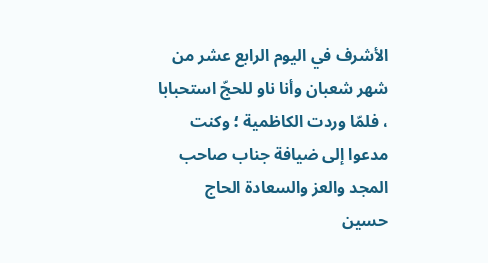الأشرف في اليوم الرابع عشر من شهر شعبان وأنا ناو للحجّ استحبابا ، فلمّا وردت الكاظمية ؛ وكنت مدعوا إلى ضيافة جناب صاحب المجد والعز والسعادة الحاج حسين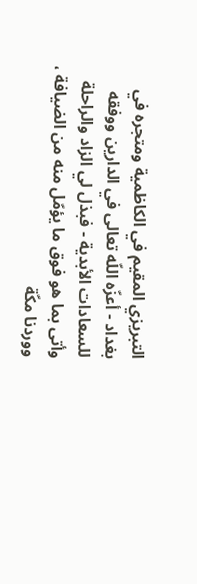التبريزي المقيم في الكاظمية ومتجره في بغداد - أعزّه اللّه تعالى في الدارين ووفقه للسعادات الأبدية - فبذل لي الزاد والراحلة وأتى بما هو فوق ما يؤمّل منه من الضيافة ، ووردنا مكّة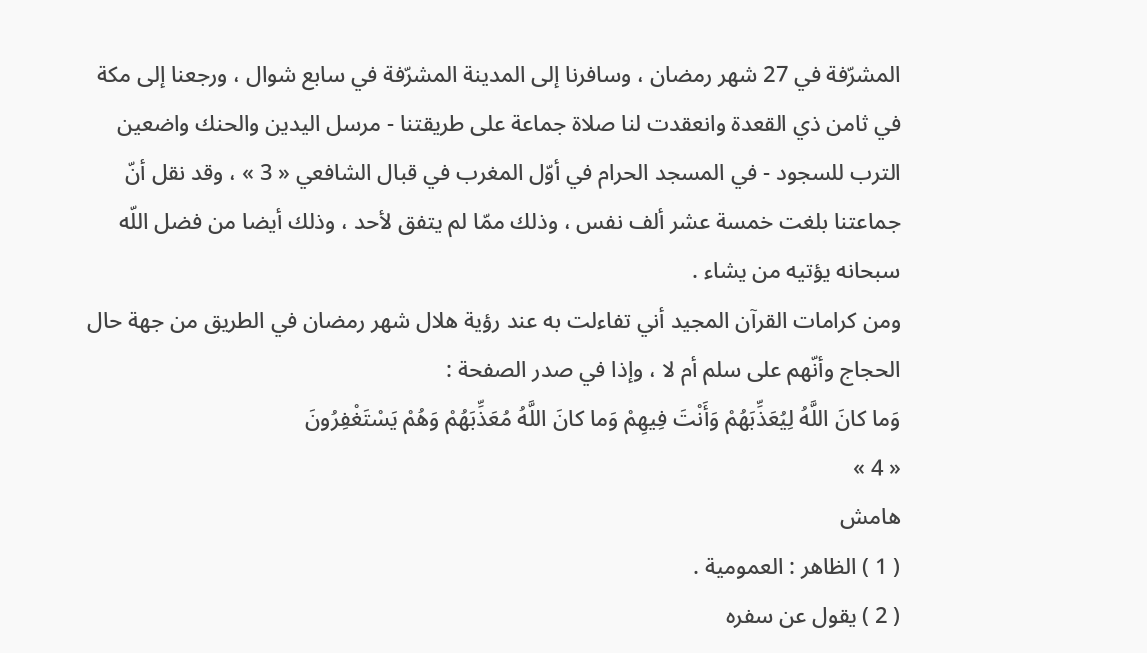المشرّفة في 27 شهر رمضان ، وسافرنا إلى المدينة المشرّفة في سابع شوال ، ورجعنا إلى مكة في ثامن ذي القعدة وانعقدت لنا صلاة جماعة على طريقتنا - مرسل اليدين والحنك واضعين الترب للسجود - في المسجد الحرام في أوّل المغرب في قبال الشافعي « 3 » ، وقد نقل أنّ جماعتنا بلغت خمسة عشر ألف نفس ، وذلك ممّا لم يتفق لأحد ، وذلك أيضا من فضل اللّه سبحانه يؤتيه من يشاء .
ومن كرامات القرآن المجيد أني تفاءلت به عند رؤية هلال شهر رمضان في الطريق من جهة حال الحجاج وأنّهم على سلم أم لا ، وإذا في صدر الصفحة :
وَما كانَ اللَّهُ لِيُعَذِّبَهُمْ وَأَنْتَ فِيهِمْ وَما كانَ اللَّهُ مُعَذِّبَهُمْ وَهُمْ يَسْتَغْفِرُونَ
« 4 »
هامش
( 1 ) الظاهر : العمومية .
( 2 ) يقول عن سفره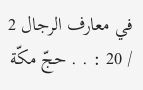في معارف الرجال 2 / 20 : . . حجّ مكّة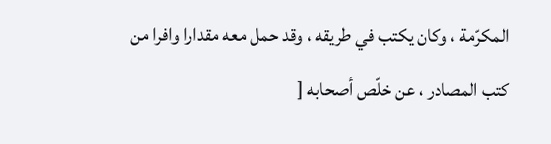المكرّمة ، وكان يكتب في طريقه ، وقد حمل معه مقدارا وافرا من كتب المصادر ، عن خلّص أصحابه [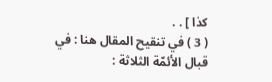كذا ] . .
( 3 ) في تنقيح المقال هنا : في قبال الأئمّة الثلاثة :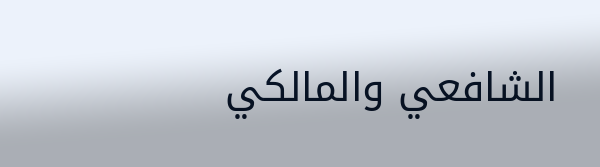الشافعي والمالكي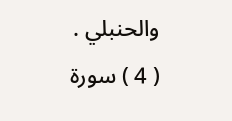والحنبلي .
( 4 ) سورة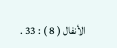الأنفال ( 8 ) : 33 .